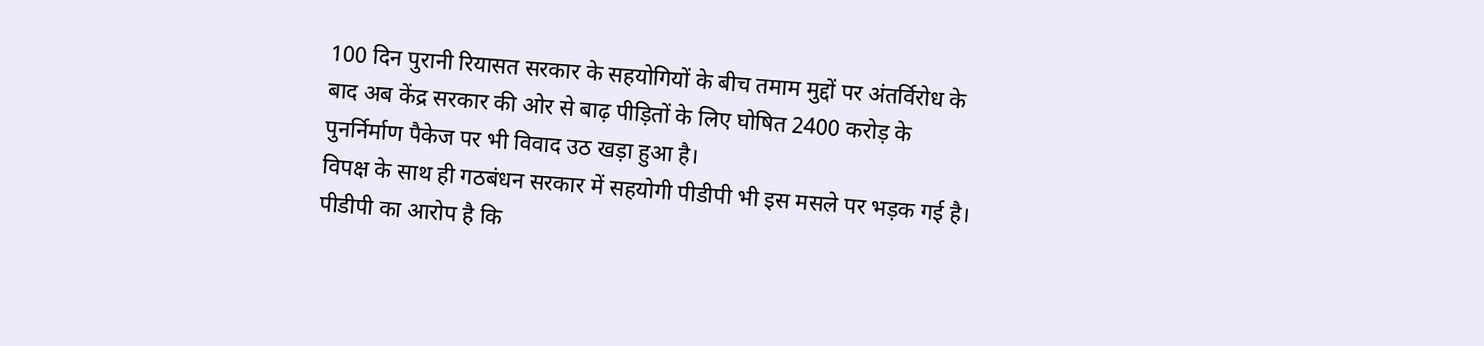100 दिन पुरानी रियासत सरकार के सहयोगियों के बीच तमाम मुद्दों पर अंतर्विरोध के बाद अब केंद्र सरकार की ओर से बाढ़ पीड़ितों के लिए घोषित 2400 करोड़ के पुनर्निर्माण पैकेज पर भी विवाद उठ खड़ा हुआ है।
विपक्ष के साथ ही गठबंधन सरकार में सहयोगी पीडीपी भी इस मसले पर भड़क गई है। पीडीपी का आरोप है कि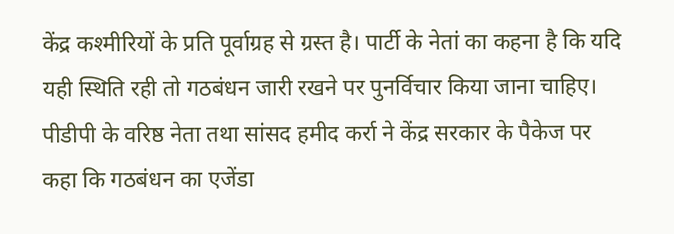केंद्र कश्मीरियों के प्रति पूर्वाग्रह से ग्रस्त है। पार्टी के नेतां का कहना है कि यदि यही स्थिति रही तो गठबंधन जारी रखने पर पुनर्विचार किया जाना चाहिए।
पीडीपी के वरिष्ठ नेता तथा सांसद हमीद कर्रा ने केंद्र सरकार के पैकेज पर कहा कि गठबंधन का एजेंडा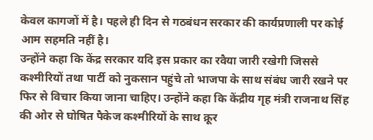केवल कागजों में है। पहले ही दिन से गठबंधन सरकार की कार्यप्रणाली पर कोई आम सहमति नहीं है।
उन्होंने कहा कि केंद्र सरकार यदि इस प्रकार का रवैया जारी रखेगी जिससे कश्मीरियों तथा पार्टी को नुकसान पहुंचे तो भाजपा के साथ संबंध जारी रखने पर फिर से विचार किया जाना चाहिए। उन्होंने कहा कि केंद्रीय गृह मंत्री राजनाथ सिंह की ओर से घोषित पैकेज कश्मीरियों के साथ क्रूर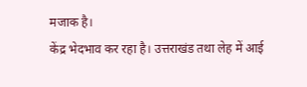मजाक है।
केंद्र भेदभाव कर रहा है। उत्तराखंड तथा लेह में आई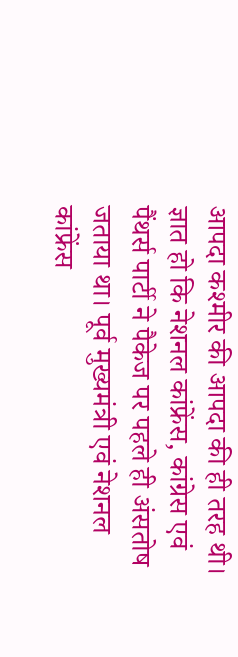आपदा कश्मीर की आपदा की ही तरह थी। ज्ञात हो कि नेशनल कांफ्रेंस, कांग्रेस एवं पैंथर्स पार्टी ने पैकेज पर पहले ही अंसतोष जताया था। पूर्व मुख्यमंत्री एवं नेशनल कांफ्रेंस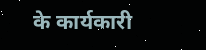के कार्यकारी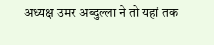अध्यक्ष उमर अब्दुल्ला ने तो यहां तक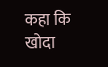कहा कि खोदा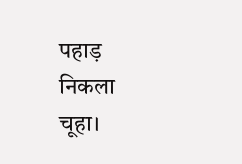पहाड़ निकला चूहा।